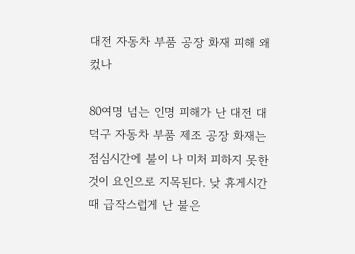대전 자동차 부품 공장 화재 피해 왜 컸나

80여명 넘는 인명 피해가 난 대전 대덕구 자동차 부품 제조 공장 화재는 점심시간에 불이 나 미처 피하지 못한 것이 요인으로 지목된다. 낮 휴게시간 때 급작스럽게 난 불은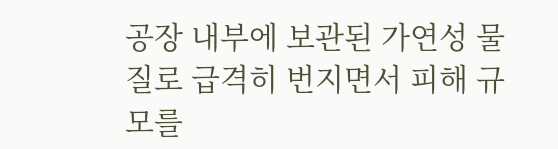공장 내부에 보관된 가연성 물질로 급격히 번지면서 피해 규모를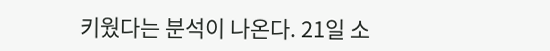키웠다는 분석이 나온다. 21일 소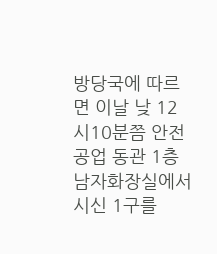방당국에 따르면 이날 낮 12시10분쯤 안전공업 동관 1층 남자화장실에서 시신 1구를